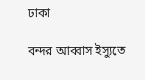ঢাকা

বন্দর আব্বাস ইস্যুতে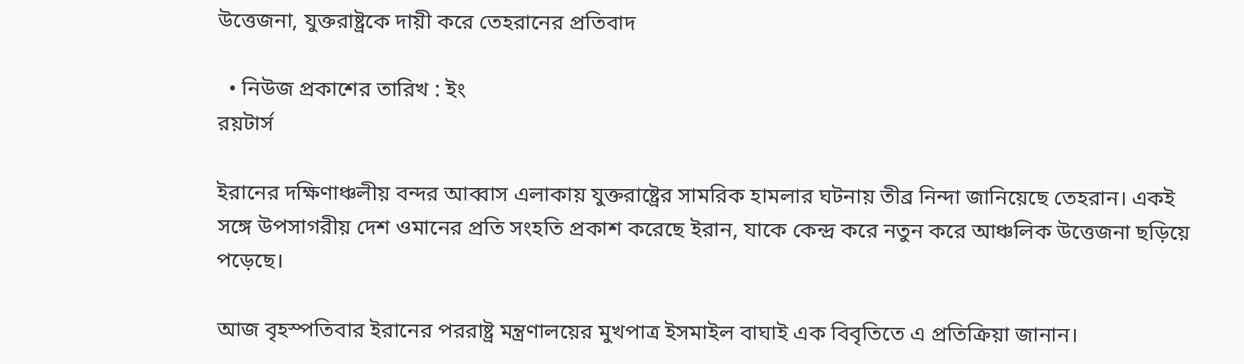উত্তেজনা, যুক্তরাষ্ট্রকে দায়ী করে তেহরানের প্রতিবাদ

  • নিউজ প্রকাশের তারিখ : ইং
রয়টার্স

ইরানের দক্ষিণাঞ্চলীয় বন্দর আব্বাস এলাকায় যুক্তরাষ্ট্রের সামরিক হামলার ঘটনায় তীব্র নিন্দা জানিয়েছে তেহরান। একই সঙ্গে উপসাগরীয় দেশ ওমানের প্রতি সংহতি প্রকাশ করেছে ইরান, যাকে কেন্দ্র করে নতুন করে আঞ্চলিক উত্তেজনা ছড়িয়ে পড়েছে।

আজ বৃহস্পতিবার ইরানের পররাষ্ট্র মন্ত্রণালয়ের মুখপাত্র ইসমাইল বাঘাই এক বিবৃতিতে এ প্রতিক্রিয়া জানান।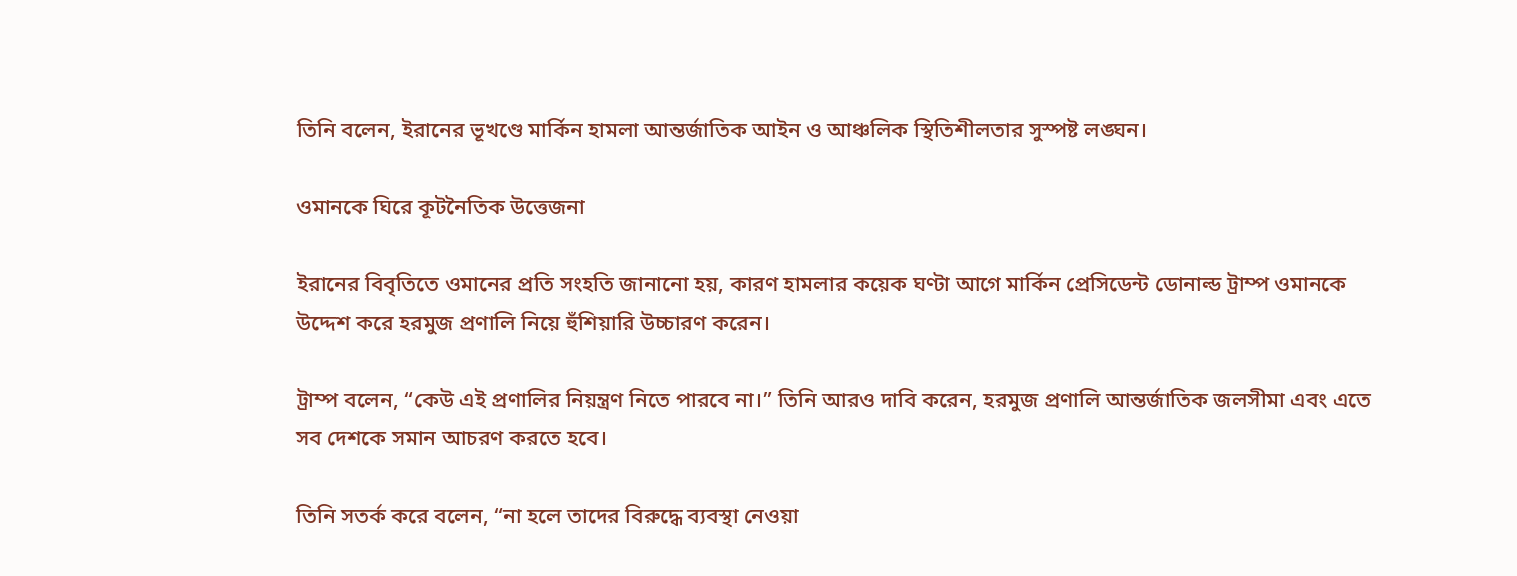তিনি বলেন, ইরানের ভূখণ্ডে মার্কিন হামলা আন্তর্জাতিক আইন ও আঞ্চলিক স্থিতিশীলতার সুস্পষ্ট লঙ্ঘন।

ওমানকে ঘিরে কূটনৈতিক উত্তেজনা

ইরানের বিবৃতিতে ওমানের প্রতি সংহতি জানানো হয়, কারণ হামলার কয়েক ঘণ্টা আগে মার্কিন প্রেসিডেন্ট ডোনাল্ড ট্রাম্প ওমানকে উদ্দেশ করে হরমুজ প্রণালি নিয়ে হুঁশিয়ারি উচ্চারণ করেন।

ট্রাম্প বলেন, “কেউ এই প্রণালির নিয়ন্ত্রণ নিতে পারবে না।” তিনি আরও দাবি করেন, হরমুজ প্রণালি আন্তর্জাতিক জলসীমা এবং এতে সব দেশকে সমান আচরণ করতে হবে।

তিনি সতর্ক করে বলেন, “না হলে তাদের বিরুদ্ধে ব্যবস্থা নেওয়া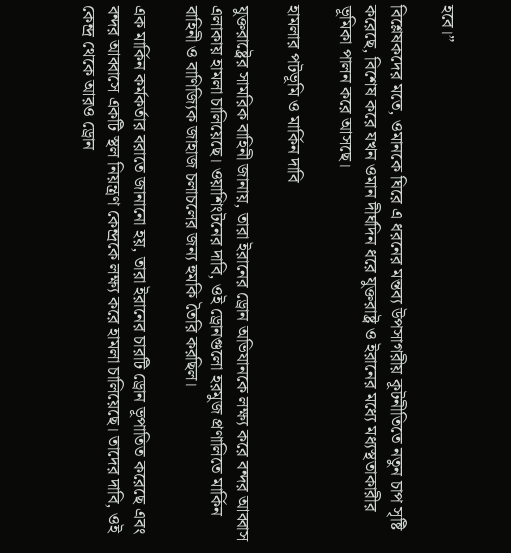হবে।”

বিশ্লেষকদের মতে, ওমানকে ঘিরে এ ধরনের মন্তব্য উপসাগরীয় কূটনীতিতে নতুন চাপ সৃষ্টি করেছে, বিশেষ করে যখন ওমান দীর্ঘদিন ধরে যুক্তরাষ্ট্র ও ইরানের মধ্যে মধ্যস্থতাকারীর ভূমিকা পালন করে আসছে।

হামলার পটভূমি ও মার্কিন দাবি

যুক্তরাষ্ট্রের সামরিক বাহিনী জানায়, তারা ইরানের ড্রোন অভিযানকে লক্ষ্য করে বন্দর আব্বাস এলাকায় হামলা চালিয়েছে। ওয়াশিংটনের দাবি, ওই ড্রোনগুলো হরমুজ প্রণালিতে মার্কিন বাহিনী ও বাণিজ্যিক জাহাজ চলাচলের জন্য হুমকি তৈরি করছিল।

এক মার্কিন কর্মকর্তার বরাতে জানানো হয়, তারা ইরানের চারটি ড্রোন ভূপাতিত করেছে এবং বন্দর আব্বাসে একটি স্থল নিয়ন্ত্রণ কেন্দ্রকে লক্ষ্য করে হামলা চালিয়েছে। তাদের দাবি, ওই কেন্দ্র থেকে আরও ড্রোন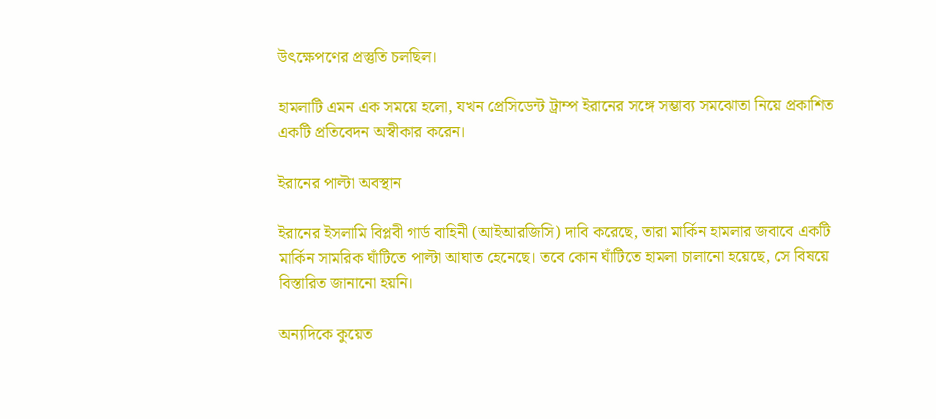উৎক্ষেপণের প্রস্তুতি চলছিল।

হামলাটি এমন এক সময়ে হলো, যখন প্রেসিডেন্ট ট্রাম্প ইরানের সঙ্গে সম্ভাব্য সমঝোতা নিয়ে প্রকাশিত একটি প্রতিবেদন অস্বীকার করেন।

ইরানের পাল্টা অবস্থান

ইরানের ইসলামি বিপ্লবী গার্ড বাহিনী (আইআরজিসি) দাবি করেছে, তারা মার্কিন হামলার জবাবে একটি মার্কিন সামরিক ঘাঁটিতে পাল্টা আঘাত হেনেছে। তবে কোন ঘাঁটিতে হামলা চালানো হয়েছে, সে বিষয়ে বিস্তারিত জানানো হয়নি।

অন্যদিকে কুয়েত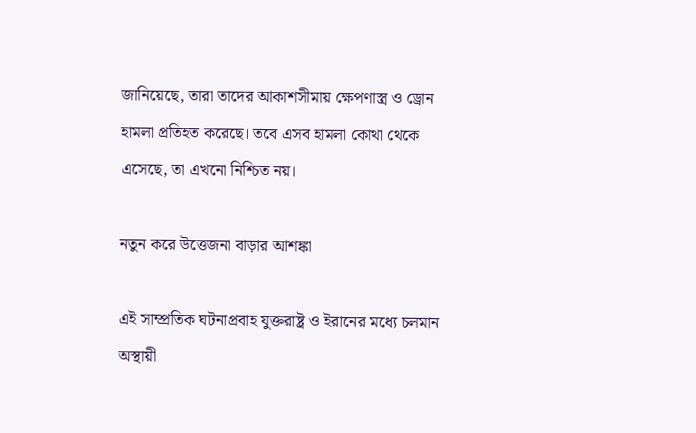জানিয়েছে, তারা তাদের আকাশসীমায় ক্ষেপণাস্ত্র ও ড্রোন হামলা প্রতিহত করেছে। তবে এসব হামলা কোথা থেকে এসেছে, তা এখনো নিশ্চিত নয়।

নতুন করে উত্তেজনা বাড়ার আশঙ্কা

এই সাম্প্রতিক ঘটনাপ্রবাহ যুক্তরাষ্ট্র ও ইরানের মধ্যে চলমান অস্থায়ী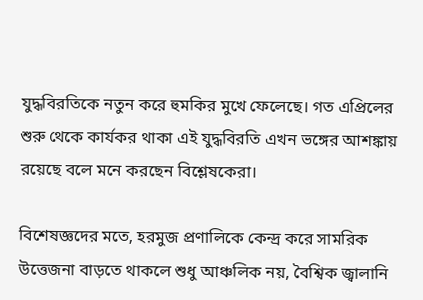যুদ্ধবিরতিকে নতুন করে হুমকির মুখে ফেলেছে। গত এপ্রিলের শুরু থেকে কার্যকর থাকা এই যুদ্ধবিরতি এখন ভঙ্গের আশঙ্কায় রয়েছে বলে মনে করছেন বিশ্লেষকেরা।

বিশেষজ্ঞদের মতে, হরমুজ প্রণালিকে কেন্দ্র করে সামরিক উত্তেজনা বাড়তে থাকলে শুধু আঞ্চলিক নয়, বৈশ্বিক জ্বালানি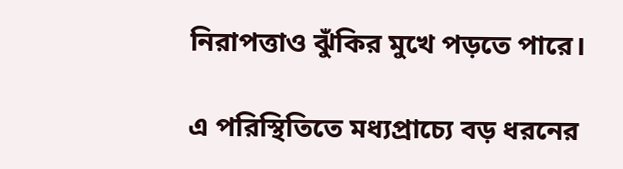নিরাপত্তাও ঝুঁকির মুখে পড়তে পারে।

এ পরিস্থিতিতে মধ্যপ্রাচ্যে বড় ধরনের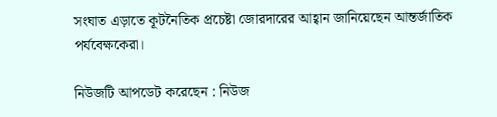সংঘাত এড়াতে কূটনৈতিক প্রচেষ্টা জোরদারের আহ্বান জানিয়েছেন আন্তর্জাতিক পর্যবেক্ষকেরা।

নিউজটি আপডেট করেছেন : নিউজ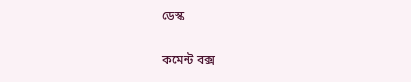ডেস্ক

কমেন্ট বক্স